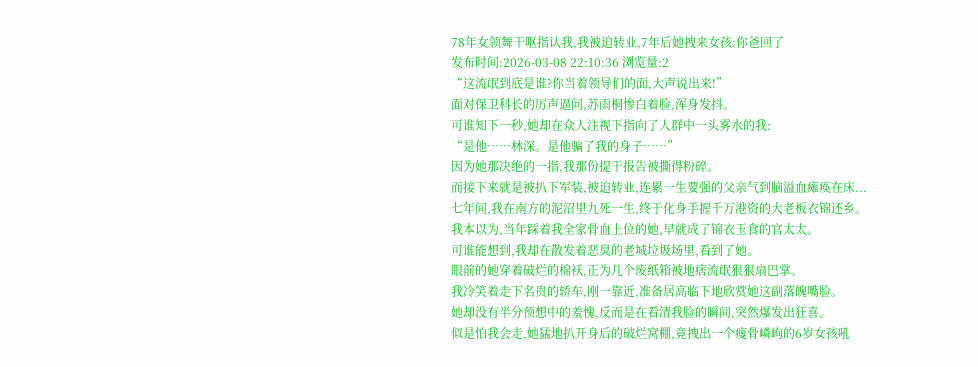78年女领舞干呕指认我,我被迫转业,7年后她拽来女孩:你爸回了
发布时间:2026-03-08 22:10:36 浏览量:2
“这流氓到底是谁?你当着领导们的面,大声说出来!”
面对保卫科长的厉声逼问,苏雨桐惨白着脸,浑身发抖。
可谁知下一秒,她却在众人注视下指向了人群中一头雾水的我:
“是他……林深。是他骗了我的身子……”
因为她那决绝的一指,我那份提干报告被撕得粉碎。
而接下来就是被扒下军装,被迫转业,连累一生要强的父亲气到脑溢血瘫痪在床...
七年间,我在南方的泥沼里九死一生,终于化身手握千万港资的大老板衣锦还乡。
我本以为,当年踩着我全家骨血上位的她,早就成了锦衣玉食的官太太。
可谁能想到,我却在散发着恶臭的老城垃圾场里,看到了她。
眼前的她穿着破烂的棉袄,正为几个废纸箱被地痞流氓狠狠扇巴掌。
我冷笑着走下名贵的轿车,刚一靠近,准备居高临下地欣赏她这副落魄嘴脸。
她却没有半分预想中的羞愧,反而是在看清我脸的瞬间,突然爆发出狂喜。
似是怕我会走,她猛地扒开身后的破烂窝棚,竟拽出一个瘦骨嶙峋的6岁女孩吼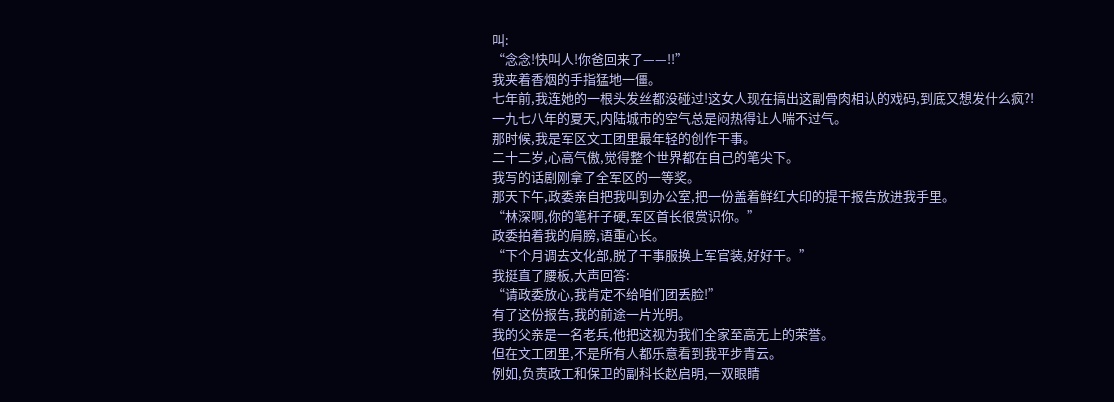叫:
“念念!快叫人!你爸回来了——!!”
我夹着香烟的手指猛地一僵。
七年前,我连她的一根头发丝都没碰过!这女人现在搞出这副骨肉相认的戏码,到底又想发什么疯?!
一九七八年的夏天,内陆城市的空气总是闷热得让人喘不过气。
那时候,我是军区文工团里最年轻的创作干事。
二十二岁,心高气傲,觉得整个世界都在自己的笔尖下。
我写的话剧刚拿了全军区的一等奖。
那天下午,政委亲自把我叫到办公室,把一份盖着鲜红大印的提干报告放进我手里。
“林深啊,你的笔杆子硬,军区首长很赏识你。”
政委拍着我的肩膀,语重心长。
“下个月调去文化部,脱了干事服换上军官装,好好干。”
我挺直了腰板,大声回答:
“请政委放心,我肯定不给咱们团丢脸!”
有了这份报告,我的前途一片光明。
我的父亲是一名老兵,他把这视为我们全家至高无上的荣誉。
但在文工团里,不是所有人都乐意看到我平步青云。
例如,负责政工和保卫的副科长赵启明,一双眼睛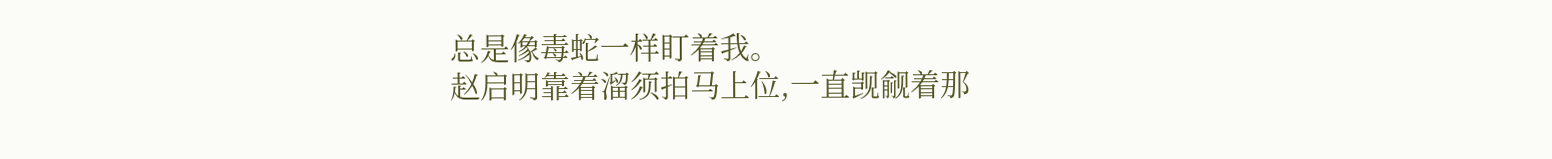总是像毒蛇一样盯着我。
赵启明靠着溜须拍马上位,一直觊觎着那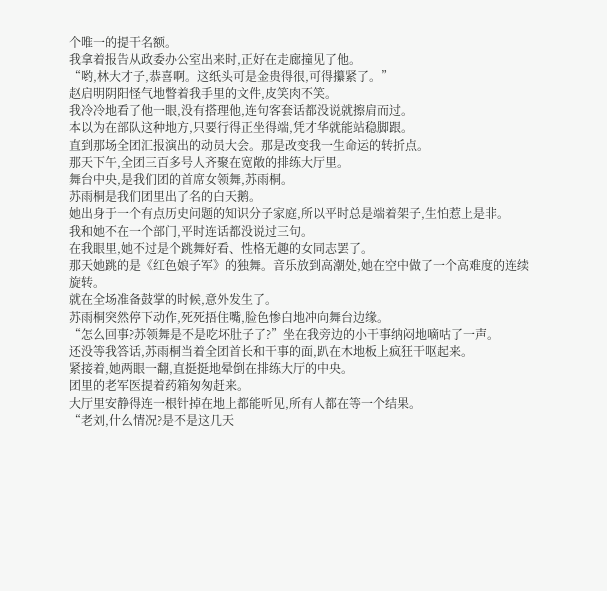个唯一的提干名额。
我拿着报告从政委办公室出来时,正好在走廊撞见了他。
“哟,林大才子,恭喜啊。这纸头可是金贵得很,可得攥紧了。”
赵启明阴阳怪气地瞥着我手里的文件,皮笑肉不笑。
我冷冷地看了他一眼,没有搭理他,连句客套话都没说就擦肩而过。
本以为在部队这种地方,只要行得正坐得端,凭才华就能站稳脚跟。
直到那场全团汇报演出的动员大会。那是改变我一生命运的转折点。
那天下午,全团三百多号人齐聚在宽敞的排练大厅里。
舞台中央,是我们团的首席女领舞,苏雨桐。
苏雨桐是我们团里出了名的白天鹅。
她出身于一个有点历史问题的知识分子家庭,所以平时总是端着架子,生怕惹上是非。
我和她不在一个部门,平时连话都没说过三句。
在我眼里,她不过是个跳舞好看、性格无趣的女同志罢了。
那天她跳的是《红色娘子军》的独舞。音乐放到高潮处,她在空中做了一个高难度的连续旋转。
就在全场准备鼓掌的时候,意外发生了。
苏雨桐突然停下动作,死死捂住嘴,脸色惨白地冲向舞台边缘。
“怎么回事?苏领舞是不是吃坏肚子了?”坐在我旁边的小干事纳闷地嘀咕了一声。
还没等我答话,苏雨桐当着全团首长和干事的面,趴在木地板上疯狂干呕起来。
紧接着,她两眼一翻,直挺挺地晕倒在排练大厅的中央。
团里的老军医提着药箱匆匆赶来。
大厅里安静得连一根针掉在地上都能听见,所有人都在等一个结果。
“老刘,什么情况?是不是这几天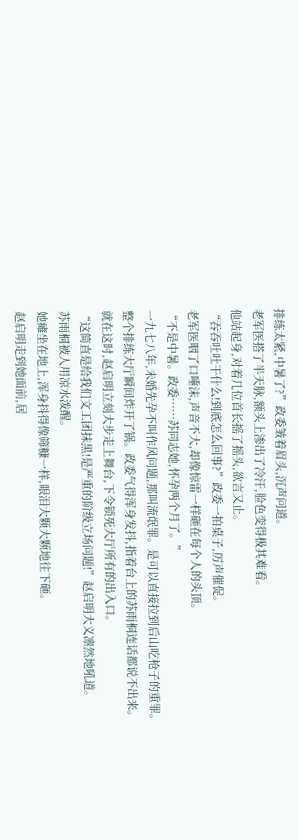排练太紧,中暑了?”政委皱着眉头,沉声问道。
老军医搭了半天脉,额头上渗出了冷汗,脸色变得极其难看。
他站起身,对着几位首长摇了摇头,欲言又止。
“吞吞吐吐干什么!到底怎么回事?”政委一拍桌子,厉声催促。
老军医咽了口唾沫,声音不大,却像惊雷一样砸在每个人的头顶。
“不是中暑。政委……苏同志她,怀孕两个月了。”
一九七八年,未婚先孕不叫作风问题,那叫流氓罪。是可以直接拉到后山吃枪子的重罪。
整个排练大厅瞬间炸开了锅。政委气得浑身发抖,指着台上的苏雨桐连话都说不出来。
就在这时,赵启明立刻大步走上舞台,下令锁死大厅所有的出入口。
“这简直是给我们文工团抹黑!是严重的阶级立场问题!”赵启明大义凛然地吼道。
苏雨桐被人用凉水泼醒。
她瘫坐在地上,浑身抖得像筛糠一样,眼泪大颗大颗地往下砸。
赵启明走到她面前,居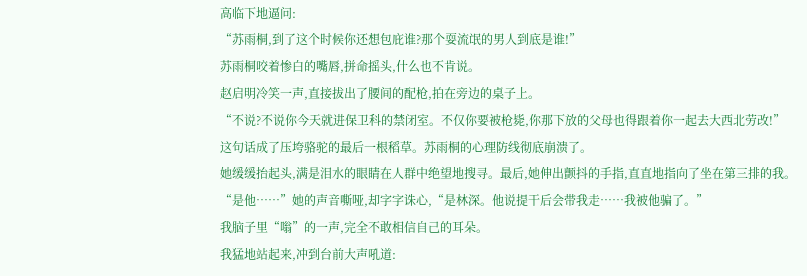高临下地逼问:
“苏雨桐,到了这个时候你还想包庇谁?那个耍流氓的男人到底是谁!”
苏雨桐咬着惨白的嘴唇,拼命摇头,什么也不肯说。
赵启明冷笑一声,直接拔出了腰间的配枪,拍在旁边的桌子上。
“不说?不说你今天就进保卫科的禁闭室。不仅你要被枪毙,你那下放的父母也得跟着你一起去大西北劳改!”
这句话成了压垮骆驼的最后一根稻草。苏雨桐的心理防线彻底崩溃了。
她缓缓抬起头,满是泪水的眼睛在人群中绝望地搜寻。最后,她伸出颤抖的手指,直直地指向了坐在第三排的我。
“是他……”她的声音嘶哑,却字字诛心,“是林深。他说提干后会带我走……我被他骗了。”
我脑子里“嗡”的一声,完全不敢相信自己的耳朵。
我猛地站起来,冲到台前大声吼道: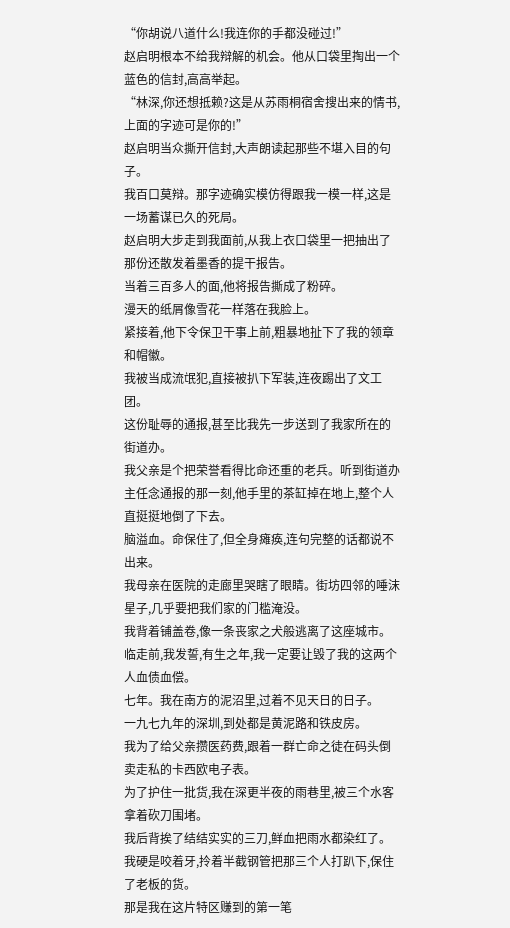“你胡说八道什么!我连你的手都没碰过!”
赵启明根本不给我辩解的机会。他从口袋里掏出一个蓝色的信封,高高举起。
“林深,你还想抵赖?这是从苏雨桐宿舍搜出来的情书,上面的字迹可是你的!”
赵启明当众撕开信封,大声朗读起那些不堪入目的句子。
我百口莫辩。那字迹确实模仿得跟我一模一样,这是一场蓄谋已久的死局。
赵启明大步走到我面前,从我上衣口袋里一把抽出了那份还散发着墨香的提干报告。
当着三百多人的面,他将报告撕成了粉碎。
漫天的纸屑像雪花一样落在我脸上。
紧接着,他下令保卫干事上前,粗暴地扯下了我的领章和帽徽。
我被当成流氓犯,直接被扒下军装,连夜踢出了文工团。
这份耻辱的通报,甚至比我先一步送到了我家所在的街道办。
我父亲是个把荣誉看得比命还重的老兵。听到街道办主任念通报的那一刻,他手里的茶缸掉在地上,整个人直挺挺地倒了下去。
脑溢血。命保住了,但全身瘫痪,连句完整的话都说不出来。
我母亲在医院的走廊里哭瞎了眼睛。街坊四邻的唾沫星子,几乎要把我们家的门槛淹没。
我背着铺盖卷,像一条丧家之犬般逃离了这座城市。
临走前,我发誓,有生之年,我一定要让毁了我的这两个人血债血偿。
七年。我在南方的泥沼里,过着不见天日的日子。
一九七九年的深圳,到处都是黄泥路和铁皮房。
我为了给父亲攒医药费,跟着一群亡命之徒在码头倒卖走私的卡西欧电子表。
为了护住一批货,我在深更半夜的雨巷里,被三个水客拿着砍刀围堵。
我后背挨了结结实实的三刀,鲜血把雨水都染红了。
我硬是咬着牙,拎着半截钢管把那三个人打趴下,保住了老板的货。
那是我在这片特区赚到的第一笔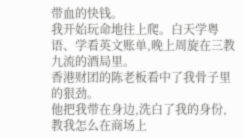带血的快钱。
我开始玩命地往上爬。白天学粤语、学看英文账单,晚上周旋在三教九流的酒局里。
香港财团的陈老板看中了我骨子里的狠劲。
他把我带在身边,洗白了我的身份,教我怎么在商场上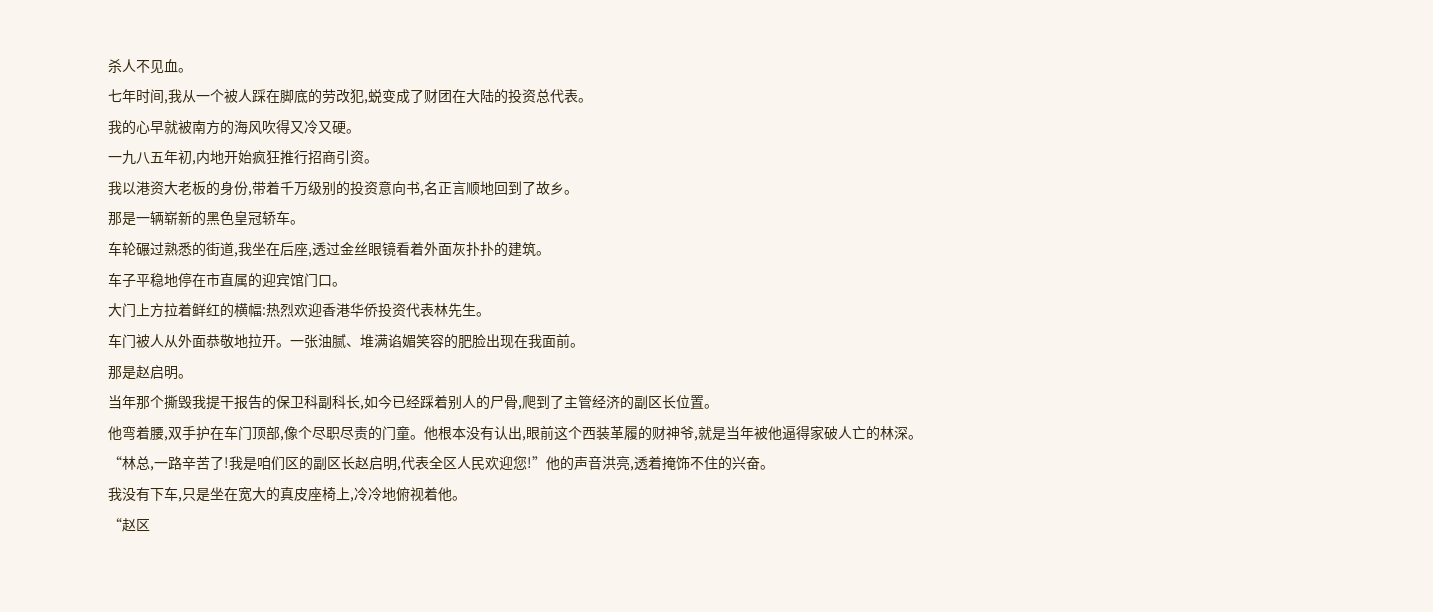杀人不见血。
七年时间,我从一个被人踩在脚底的劳改犯,蜕变成了财团在大陆的投资总代表。
我的心早就被南方的海风吹得又冷又硬。
一九八五年初,内地开始疯狂推行招商引资。
我以港资大老板的身份,带着千万级别的投资意向书,名正言顺地回到了故乡。
那是一辆崭新的黑色皇冠轿车。
车轮碾过熟悉的街道,我坐在后座,透过金丝眼镜看着外面灰扑扑的建筑。
车子平稳地停在市直属的迎宾馆门口。
大门上方拉着鲜红的横幅:热烈欢迎香港华侨投资代表林先生。
车门被人从外面恭敬地拉开。一张油腻、堆满谄媚笑容的肥脸出现在我面前。
那是赵启明。
当年那个撕毁我提干报告的保卫科副科长,如今已经踩着别人的尸骨,爬到了主管经济的副区长位置。
他弯着腰,双手护在车门顶部,像个尽职尽责的门童。他根本没有认出,眼前这个西装革履的财神爷,就是当年被他逼得家破人亡的林深。
“林总,一路辛苦了!我是咱们区的副区长赵启明,代表全区人民欢迎您!”他的声音洪亮,透着掩饰不住的兴奋。
我没有下车,只是坐在宽大的真皮座椅上,冷冷地俯视着他。
“赵区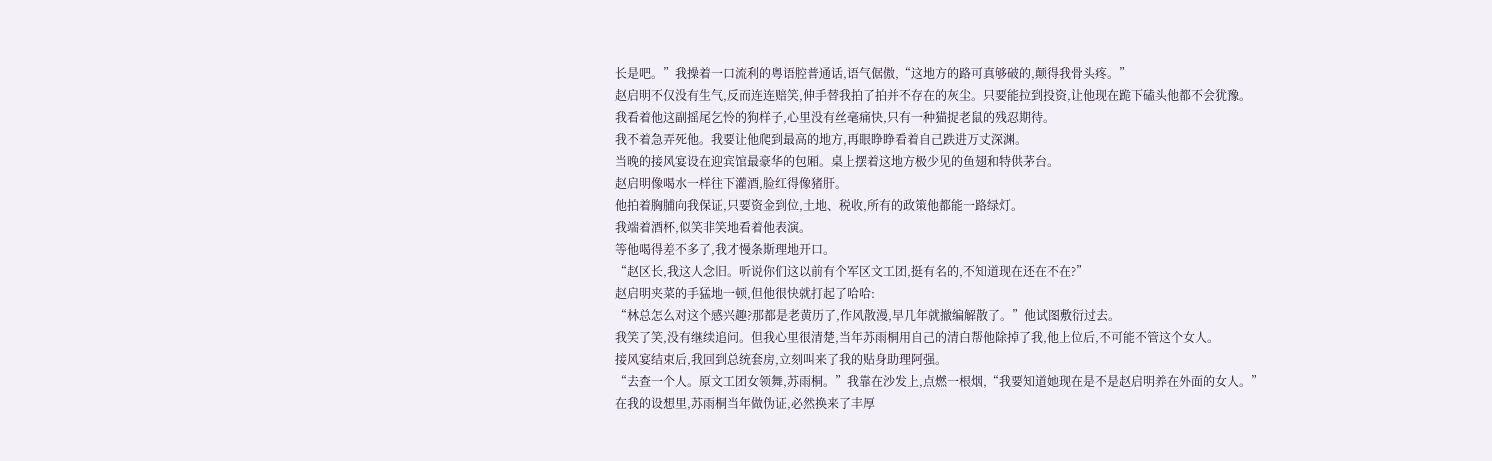长是吧。”我操着一口流利的粤语腔普通话,语气倨傲,“这地方的路可真够破的,颠得我骨头疼。”
赵启明不仅没有生气,反而连连赔笑,伸手替我拍了拍并不存在的灰尘。只要能拉到投资,让他现在跪下磕头他都不会犹豫。
我看着他这副摇尾乞怜的狗样子,心里没有丝毫痛快,只有一种猫捉老鼠的残忍期待。
我不着急弄死他。我要让他爬到最高的地方,再眼睁睁看着自己跌进万丈深渊。
当晚的接风宴设在迎宾馆最豪华的包厢。桌上摆着这地方极少见的鱼翅和特供茅台。
赵启明像喝水一样往下灌酒,脸红得像猪肝。
他拍着胸脯向我保证,只要资金到位,土地、税收,所有的政策他都能一路绿灯。
我端着酒杯,似笑非笑地看着他表演。
等他喝得差不多了,我才慢条斯理地开口。
“赵区长,我这人念旧。听说你们这以前有个军区文工团,挺有名的,不知道现在还在不在?”
赵启明夹菜的手猛地一顿,但他很快就打起了哈哈:
“林总怎么对这个感兴趣?那都是老黄历了,作风散漫,早几年就撤编解散了。”他试图敷衍过去。
我笑了笑,没有继续追问。但我心里很清楚,当年苏雨桐用自己的清白帮他除掉了我,他上位后,不可能不管这个女人。
接风宴结束后,我回到总统套房,立刻叫来了我的贴身助理阿强。
“去查一个人。原文工团女领舞,苏雨桐。”我靠在沙发上,点燃一根烟,“我要知道她现在是不是赵启明养在外面的女人。”
在我的设想里,苏雨桐当年做伪证,必然换来了丰厚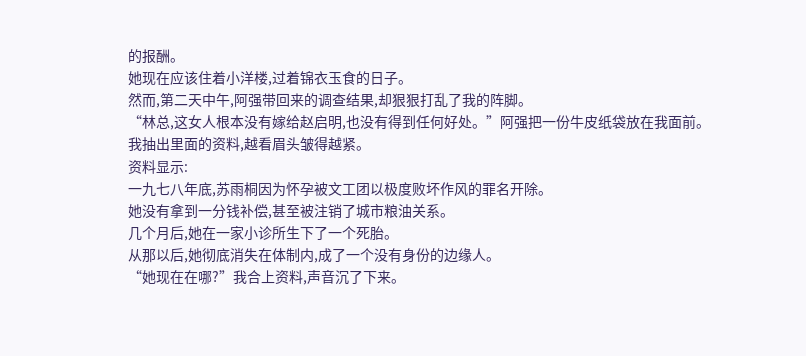的报酬。
她现在应该住着小洋楼,过着锦衣玉食的日子。
然而,第二天中午,阿强带回来的调查结果,却狠狠打乱了我的阵脚。
“林总,这女人根本没有嫁给赵启明,也没有得到任何好处。”阿强把一份牛皮纸袋放在我面前。
我抽出里面的资料,越看眉头皱得越紧。
资料显示:
一九七八年底,苏雨桐因为怀孕被文工团以极度败坏作风的罪名开除。
她没有拿到一分钱补偿,甚至被注销了城市粮油关系。
几个月后,她在一家小诊所生下了一个死胎。
从那以后,她彻底消失在体制内,成了一个没有身份的边缘人。
“她现在在哪?”我合上资料,声音沉了下来。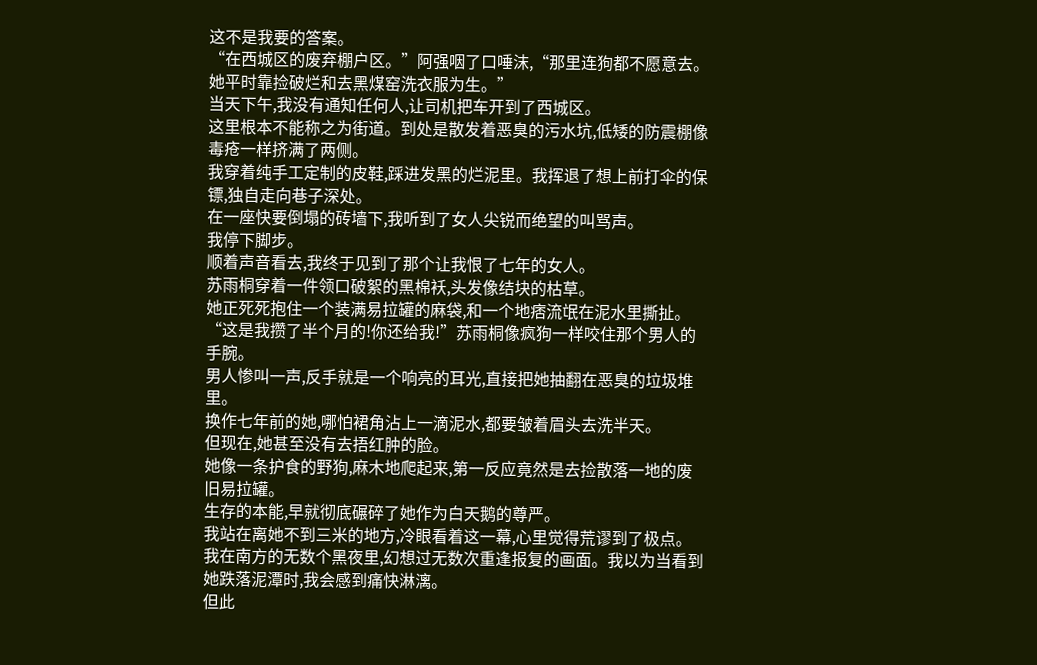这不是我要的答案。
“在西城区的废弃棚户区。”阿强咽了口唾沫,“那里连狗都不愿意去。她平时靠捡破烂和去黑煤窑洗衣服为生。”
当天下午,我没有通知任何人,让司机把车开到了西城区。
这里根本不能称之为街道。到处是散发着恶臭的污水坑,低矮的防震棚像毒疮一样挤满了两侧。
我穿着纯手工定制的皮鞋,踩进发黑的烂泥里。我挥退了想上前打伞的保镖,独自走向巷子深处。
在一座快要倒塌的砖墙下,我听到了女人尖锐而绝望的叫骂声。
我停下脚步。
顺着声音看去,我终于见到了那个让我恨了七年的女人。
苏雨桐穿着一件领口破絮的黑棉袄,头发像结块的枯草。
她正死死抱住一个装满易拉罐的麻袋,和一个地痞流氓在泥水里撕扯。
“这是我攒了半个月的!你还给我!”苏雨桐像疯狗一样咬住那个男人的手腕。
男人惨叫一声,反手就是一个响亮的耳光,直接把她抽翻在恶臭的垃圾堆里。
换作七年前的她,哪怕裙角沾上一滴泥水,都要皱着眉头去洗半天。
但现在,她甚至没有去捂红肿的脸。
她像一条护食的野狗,麻木地爬起来,第一反应竟然是去捡散落一地的废旧易拉罐。
生存的本能,早就彻底碾碎了她作为白天鹅的尊严。
我站在离她不到三米的地方,冷眼看着这一幕,心里觉得荒谬到了极点。
我在南方的无数个黑夜里,幻想过无数次重逢报复的画面。我以为当看到她跌落泥潭时,我会感到痛快淋漓。
但此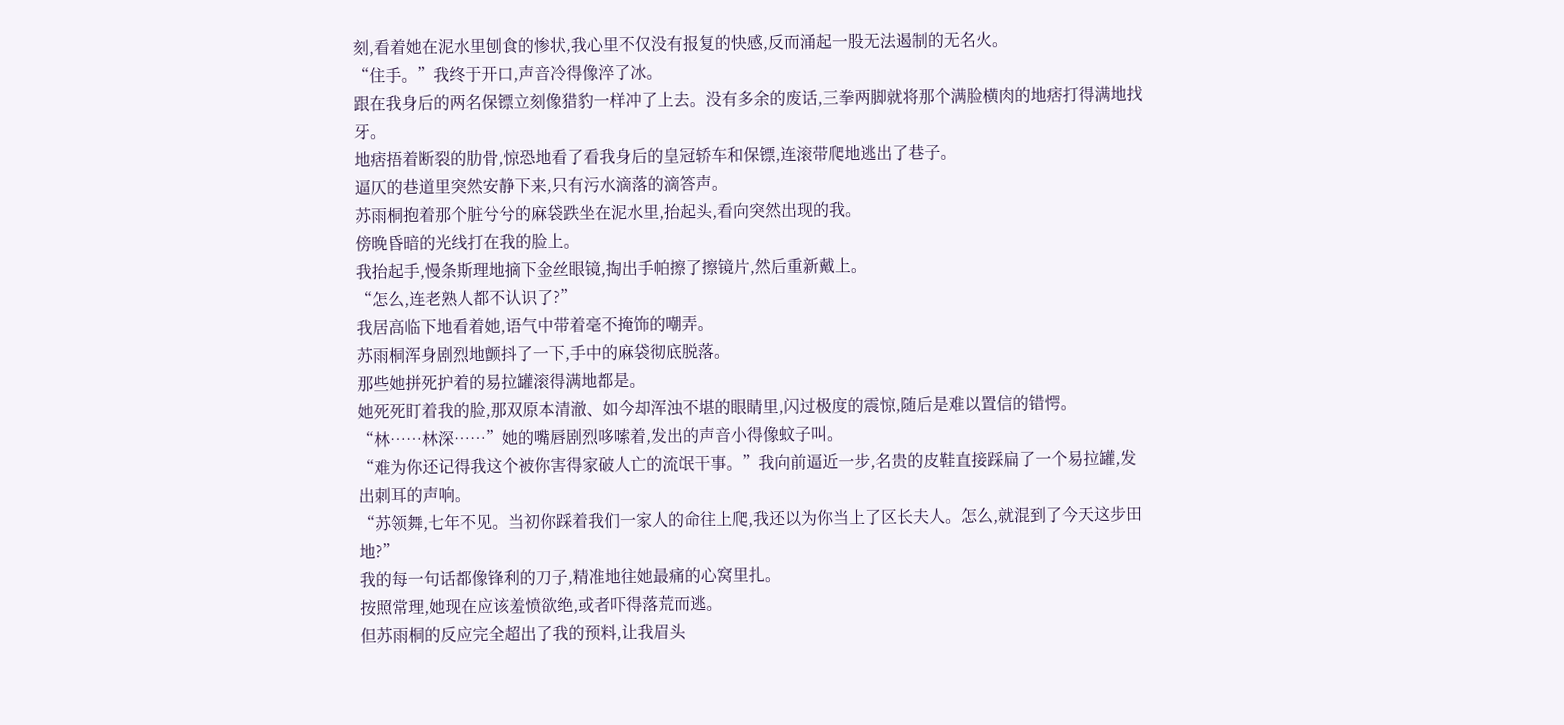刻,看着她在泥水里刨食的惨状,我心里不仅没有报复的快感,反而涌起一股无法遏制的无名火。
“住手。”我终于开口,声音冷得像淬了冰。
跟在我身后的两名保镖立刻像猎豹一样冲了上去。没有多余的废话,三拳两脚就将那个满脸横肉的地痞打得满地找牙。
地痞捂着断裂的肋骨,惊恐地看了看我身后的皇冠轿车和保镖,连滚带爬地逃出了巷子。
逼仄的巷道里突然安静下来,只有污水滴落的滴答声。
苏雨桐抱着那个脏兮兮的麻袋跌坐在泥水里,抬起头,看向突然出现的我。
傍晚昏暗的光线打在我的脸上。
我抬起手,慢条斯理地摘下金丝眼镜,掏出手帕擦了擦镜片,然后重新戴上。
“怎么,连老熟人都不认识了?”
我居高临下地看着她,语气中带着毫不掩饰的嘲弄。
苏雨桐浑身剧烈地颤抖了一下,手中的麻袋彻底脱落。
那些她拼死护着的易拉罐滚得满地都是。
她死死盯着我的脸,那双原本清澈、如今却浑浊不堪的眼睛里,闪过极度的震惊,随后是难以置信的错愕。
“林……林深……”她的嘴唇剧烈哆嗦着,发出的声音小得像蚊子叫。
“难为你还记得我这个被你害得家破人亡的流氓干事。”我向前逼近一步,名贵的皮鞋直接踩扁了一个易拉罐,发出刺耳的声响。
“苏领舞,七年不见。当初你踩着我们一家人的命往上爬,我还以为你当上了区长夫人。怎么,就混到了今天这步田地?”
我的每一句话都像锋利的刀子,精准地往她最痛的心窝里扎。
按照常理,她现在应该羞愤欲绝,或者吓得落荒而逃。
但苏雨桐的反应完全超出了我的预料,让我眉头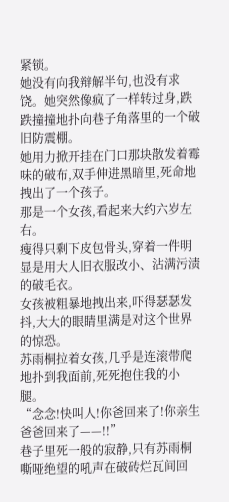紧锁。
她没有向我辩解半句,也没有求饶。她突然像疯了一样转过身,跌跌撞撞地扑向巷子角落里的一个破旧防震棚。
她用力掀开挂在门口那块散发着霉味的破布,双手伸进黑暗里,死命地拽出了一个孩子。
那是一个女孩,看起来大约六岁左右。
瘦得只剩下皮包骨头,穿着一件明显是用大人旧衣服改小、沾满污渍的破毛衣。
女孩被粗暴地拽出来,吓得瑟瑟发抖,大大的眼睛里满是对这个世界的惊恐。
苏雨桐拉着女孩,几乎是连滚带爬地扑到我面前,死死抱住我的小腿。
“念念!快叫人!你爸回来了!你亲生爸爸回来了——!!”
巷子里死一般的寂静,只有苏雨桐嘶哑绝望的吼声在破砖烂瓦间回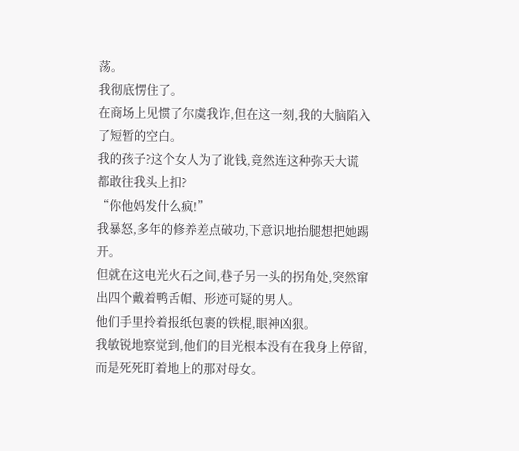荡。
我彻底愣住了。
在商场上见惯了尔虞我诈,但在这一刻,我的大脑陷入了短暂的空白。
我的孩子?这个女人为了讹钱,竟然连这种弥天大谎都敢往我头上扣?
“你他妈发什么疯!”
我暴怒,多年的修养差点破功,下意识地抬腿想把她踢开。
但就在这电光火石之间,巷子另一头的拐角处,突然窜出四个戴着鸭舌帽、形迹可疑的男人。
他们手里拎着报纸包裹的铁棍,眼神凶狠。
我敏锐地察觉到,他们的目光根本没有在我身上停留,而是死死盯着地上的那对母女。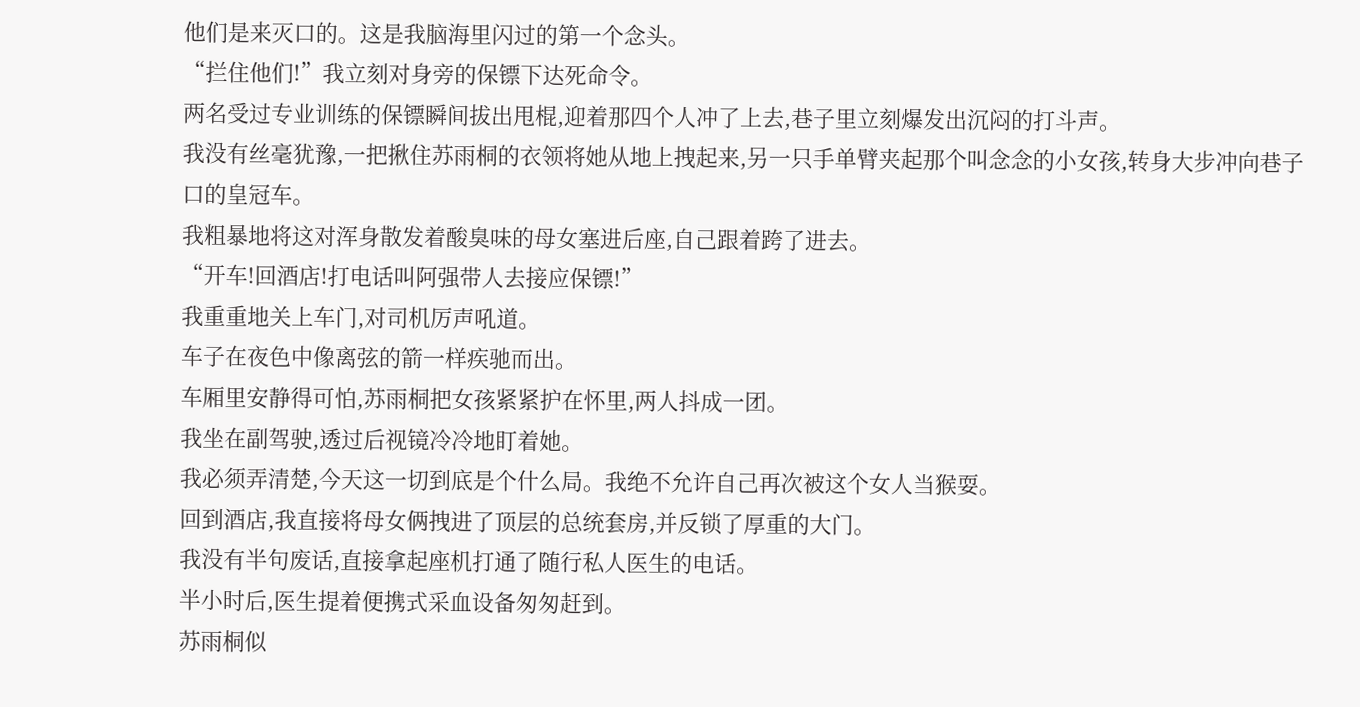他们是来灭口的。这是我脑海里闪过的第一个念头。
“拦住他们!”我立刻对身旁的保镖下达死命令。
两名受过专业训练的保镖瞬间拔出甩棍,迎着那四个人冲了上去,巷子里立刻爆发出沉闷的打斗声。
我没有丝毫犹豫,一把揪住苏雨桐的衣领将她从地上拽起来,另一只手单臂夹起那个叫念念的小女孩,转身大步冲向巷子口的皇冠车。
我粗暴地将这对浑身散发着酸臭味的母女塞进后座,自己跟着跨了进去。
“开车!回酒店!打电话叫阿强带人去接应保镖!”
我重重地关上车门,对司机厉声吼道。
车子在夜色中像离弦的箭一样疾驰而出。
车厢里安静得可怕,苏雨桐把女孩紧紧护在怀里,两人抖成一团。
我坐在副驾驶,透过后视镜冷冷地盯着她。
我必须弄清楚,今天这一切到底是个什么局。我绝不允许自己再次被这个女人当猴耍。
回到酒店,我直接将母女俩拽进了顶层的总统套房,并反锁了厚重的大门。
我没有半句废话,直接拿起座机打通了随行私人医生的电话。
半小时后,医生提着便携式采血设备匆匆赶到。
苏雨桐似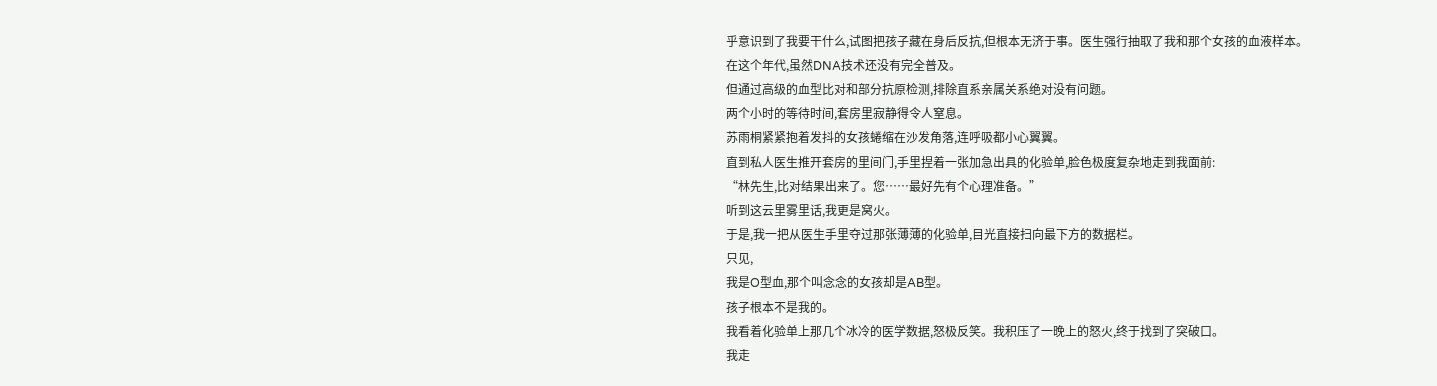乎意识到了我要干什么,试图把孩子藏在身后反抗,但根本无济于事。医生强行抽取了我和那个女孩的血液样本。
在这个年代,虽然DNA技术还没有完全普及。
但通过高级的血型比对和部分抗原检测,排除直系亲属关系绝对没有问题。
两个小时的等待时间,套房里寂静得令人窒息。
苏雨桐紧紧抱着发抖的女孩蜷缩在沙发角落,连呼吸都小心翼翼。
直到私人医生推开套房的里间门,手里捏着一张加急出具的化验单,脸色极度复杂地走到我面前:
“林先生,比对结果出来了。您……最好先有个心理准备。”
听到这云里雾里话,我更是窝火。
于是,我一把从医生手里夺过那张薄薄的化验单,目光直接扫向最下方的数据栏。
只见,
我是O型血,那个叫念念的女孩却是AB型。
孩子根本不是我的。
我看着化验单上那几个冰冷的医学数据,怒极反笑。我积压了一晚上的怒火,终于找到了突破口。
我走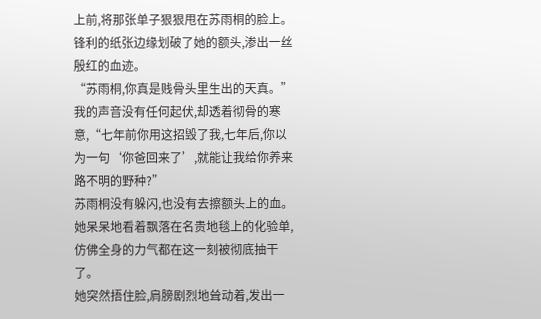上前,将那张单子狠狠甩在苏雨桐的脸上。锋利的纸张边缘划破了她的额头,渗出一丝殷红的血迹。
“苏雨桐,你真是贱骨头里生出的天真。”我的声音没有任何起伏,却透着彻骨的寒意,“七年前你用这招毁了我,七年后,你以为一句‘你爸回来了’,就能让我给你养来路不明的野种?”
苏雨桐没有躲闪,也没有去擦额头上的血。
她呆呆地看着飘落在名贵地毯上的化验单,仿佛全身的力气都在这一刻被彻底抽干了。
她突然捂住脸,肩膀剧烈地耸动着,发出一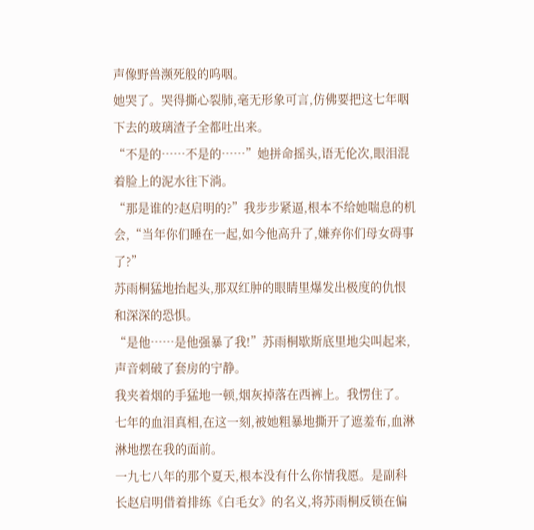声像野兽濒死般的呜咽。
她哭了。哭得撕心裂肺,毫无形象可言,仿佛要把这七年咽下去的玻璃渣子全都吐出来。
“不是的……不是的……”她拼命摇头,语无伦次,眼泪混着脸上的泥水往下淌。
“那是谁的?赵启明的?”我步步紧逼,根本不给她喘息的机会,“当年你们睡在一起,如今他高升了,嫌弃你们母女碍事了?”
苏雨桐猛地抬起头,那双红肿的眼睛里爆发出极度的仇恨和深深的恐惧。
“是他……是他强暴了我!”苏雨桐歇斯底里地尖叫起来,声音刺破了套房的宁静。
我夹着烟的手猛地一顿,烟灰掉落在西裤上。我愣住了。
七年的血泪真相,在这一刻,被她粗暴地撕开了遮羞布,血淋淋地摆在我的面前。
一九七八年的那个夏天,根本没有什么你情我愿。是副科长赵启明借着排练《白毛女》的名义,将苏雨桐反锁在偏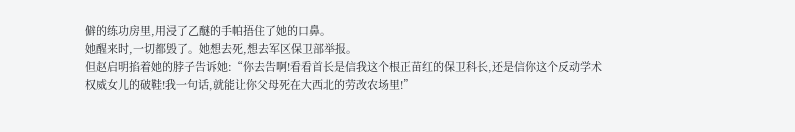僻的练功房里,用浸了乙醚的手帕捂住了她的口鼻。
她醒来时,一切都毁了。她想去死,想去军区保卫部举报。
但赵启明掐着她的脖子告诉她:“你去告啊!看看首长是信我这个根正苗红的保卫科长,还是信你这个反动学术权威女儿的破鞋!我一句话,就能让你父母死在大西北的劳改农场里!”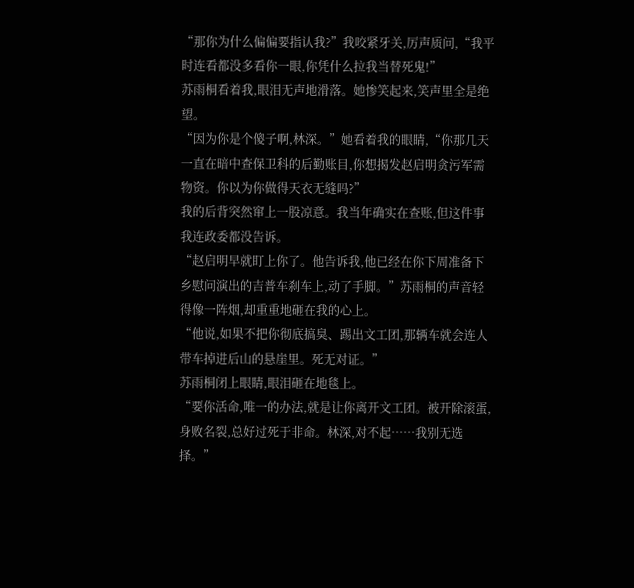“那你为什么偏偏要指认我?”我咬紧牙关,厉声质问,“我平时连看都没多看你一眼,你凭什么拉我当替死鬼!”
苏雨桐看着我,眼泪无声地滑落。她惨笑起来,笑声里全是绝望。
“因为你是个傻子啊,林深。”她看着我的眼睛,“你那几天一直在暗中查保卫科的后勤账目,你想揭发赵启明贪污军需物资。你以为你做得天衣无缝吗?”
我的后背突然窜上一股凉意。我当年确实在查账,但这件事我连政委都没告诉。
“赵启明早就盯上你了。他告诉我,他已经在你下周准备下乡慰问演出的吉普车刹车上,动了手脚。”苏雨桐的声音轻得像一阵烟,却重重地砸在我的心上。
“他说,如果不把你彻底搞臭、踢出文工团,那辆车就会连人带车掉进后山的悬崖里。死无对证。”
苏雨桐闭上眼睛,眼泪砸在地毯上。
“要你活命,唯一的办法,就是让你离开文工团。被开除滚蛋,身败名裂,总好过死于非命。林深,对不起……我别无选择。”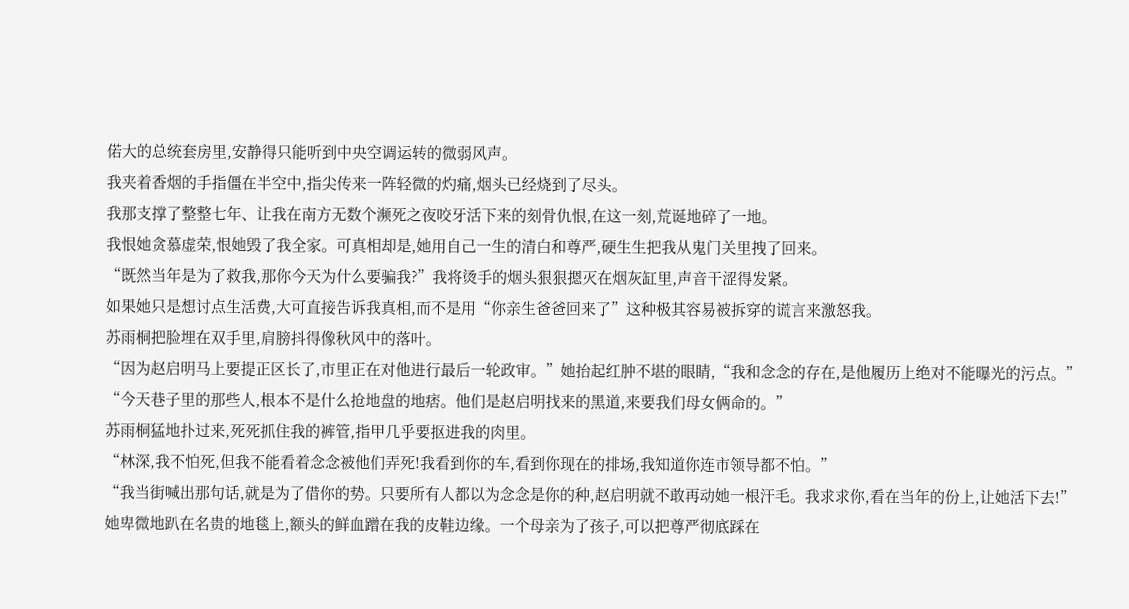偌大的总统套房里,安静得只能听到中央空调运转的微弱风声。
我夹着香烟的手指僵在半空中,指尖传来一阵轻微的灼痛,烟头已经烧到了尽头。
我那支撑了整整七年、让我在南方无数个濒死之夜咬牙活下来的刻骨仇恨,在这一刻,荒诞地碎了一地。
我恨她贪慕虚荣,恨她毁了我全家。可真相却是,她用自己一生的清白和尊严,硬生生把我从鬼门关里拽了回来。
“既然当年是为了救我,那你今天为什么要骗我?”我将烫手的烟头狠狠摁灭在烟灰缸里,声音干涩得发紧。
如果她只是想讨点生活费,大可直接告诉我真相,而不是用“你亲生爸爸回来了”这种极其容易被拆穿的谎言来激怒我。
苏雨桐把脸埋在双手里,肩膀抖得像秋风中的落叶。
“因为赵启明马上要提正区长了,市里正在对他进行最后一轮政审。”她抬起红肿不堪的眼睛,“我和念念的存在,是他履历上绝对不能曝光的污点。”
“今天巷子里的那些人,根本不是什么抢地盘的地痞。他们是赵启明找来的黑道,来要我们母女俩命的。”
苏雨桐猛地扑过来,死死抓住我的裤管,指甲几乎要抠进我的肉里。
“林深,我不怕死,但我不能看着念念被他们弄死!我看到你的车,看到你现在的排场,我知道你连市领导都不怕。”
“我当街喊出那句话,就是为了借你的势。只要所有人都以为念念是你的种,赵启明就不敢再动她一根汗毛。我求求你,看在当年的份上,让她活下去!”
她卑微地趴在名贵的地毯上,额头的鲜血蹭在我的皮鞋边缘。一个母亲为了孩子,可以把尊严彻底踩在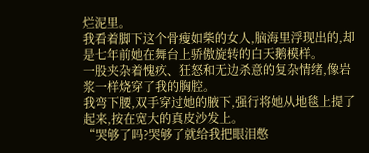烂泥里。
我看着脚下这个骨瘦如柴的女人,脑海里浮现出的,却是七年前她在舞台上骄傲旋转的白天鹅模样。
一股夹杂着愧疚、狂怒和无边杀意的复杂情绪,像岩浆一样烧穿了我的胸腔。
我弯下腰,双手穿过她的腋下,强行将她从地毯上提了起来,按在宽大的真皮沙发上。
“哭够了吗?哭够了就给我把眼泪憋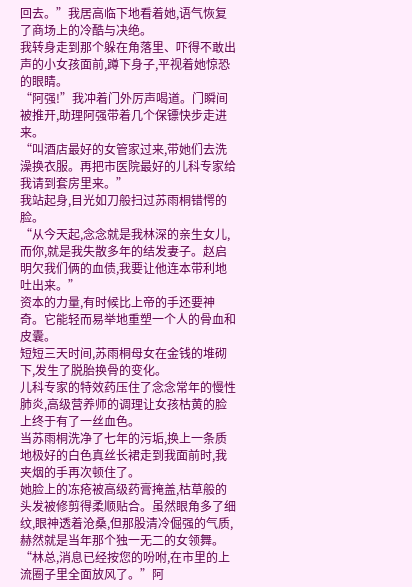回去。”我居高临下地看着她,语气恢复了商场上的冷酷与决绝。
我转身走到那个躲在角落里、吓得不敢出声的小女孩面前,蹲下身子,平视着她惊恐的眼睛。
“阿强!”我冲着门外厉声喝道。门瞬间被推开,助理阿强带着几个保镖快步走进来。
“叫酒店最好的女管家过来,带她们去洗澡换衣服。再把市医院最好的儿科专家给我请到套房里来。”
我站起身,目光如刀般扫过苏雨桐错愕的脸。
“从今天起,念念就是我林深的亲生女儿,而你,就是我失散多年的结发妻子。赵启明欠我们俩的血债,我要让他连本带利地吐出来。”
资本的力量,有时候比上帝的手还要神奇。它能轻而易举地重塑一个人的骨血和皮囊。
短短三天时间,苏雨桐母女在金钱的堆砌下,发生了脱胎换骨的变化。
儿科专家的特效药压住了念念常年的慢性肺炎,高级营养师的调理让女孩枯黄的脸上终于有了一丝血色。
当苏雨桐洗净了七年的污垢,换上一条质地极好的白色真丝长裙走到我面前时,我夹烟的手再次顿住了。
她脸上的冻疮被高级药膏掩盖,枯草般的头发被修剪得柔顺贴合。虽然眼角多了细纹,眼神透着沧桑,但那股清冷倔强的气质,赫然就是当年那个独一无二的女领舞。
“林总,消息已经按您的吩咐,在市里的上流圈子里全面放风了。”阿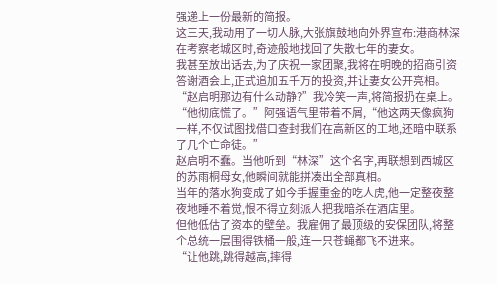强递上一份最新的简报。
这三天,我动用了一切人脉,大张旗鼓地向外界宣布:港商林深在考察老城区时,奇迹般地找回了失散七年的妻女。
我甚至放出话去,为了庆祝一家团聚,我将在明晚的招商引资答谢酒会上,正式追加五千万的投资,并让妻女公开亮相。
“赵启明那边有什么动静?”我冷笑一声,将简报扔在桌上。
“他彻底慌了。”阿强语气里带着不屑,“他这两天像疯狗一样,不仅试图找借口查封我们在高新区的工地,还暗中联系了几个亡命徒。”
赵启明不蠢。当他听到“林深”这个名字,再联想到西城区的苏雨桐母女,他瞬间就能拼凑出全部真相。
当年的落水狗变成了如今手握重金的吃人虎,他一定整夜整夜地睡不着觉,恨不得立刻派人把我暗杀在酒店里。
但他低估了资本的壁垒。我雇佣了最顶级的安保团队,将整个总统一层围得铁桶一般,连一只苍蝇都飞不进来。
“让他跳,跳得越高,摔得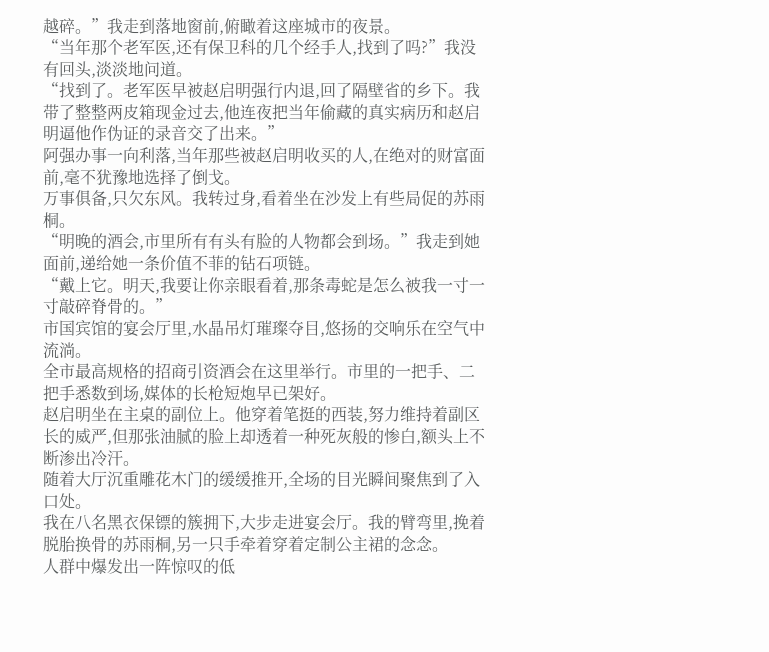越碎。”我走到落地窗前,俯瞰着这座城市的夜景。
“当年那个老军医,还有保卫科的几个经手人,找到了吗?”我没有回头,淡淡地问道。
“找到了。老军医早被赵启明强行内退,回了隔壁省的乡下。我带了整整两皮箱现金过去,他连夜把当年偷藏的真实病历和赵启明逼他作伪证的录音交了出来。”
阿强办事一向利落,当年那些被赵启明收买的人,在绝对的财富面前,毫不犹豫地选择了倒戈。
万事俱备,只欠东风。我转过身,看着坐在沙发上有些局促的苏雨桐。
“明晚的酒会,市里所有有头有脸的人物都会到场。”我走到她面前,递给她一条价值不菲的钻石项链。
“戴上它。明天,我要让你亲眼看着,那条毒蛇是怎么被我一寸一寸敲碎脊骨的。”
市国宾馆的宴会厅里,水晶吊灯璀璨夺目,悠扬的交响乐在空气中流淌。
全市最高规格的招商引资酒会在这里举行。市里的一把手、二把手悉数到场,媒体的长枪短炮早已架好。
赵启明坐在主桌的副位上。他穿着笔挺的西装,努力维持着副区长的威严,但那张油腻的脸上却透着一种死灰般的惨白,额头上不断渗出冷汗。
随着大厅沉重雕花木门的缓缓推开,全场的目光瞬间聚焦到了入口处。
我在八名黑衣保镖的簇拥下,大步走进宴会厅。我的臂弯里,挽着脱胎换骨的苏雨桐,另一只手牵着穿着定制公主裙的念念。
人群中爆发出一阵惊叹的低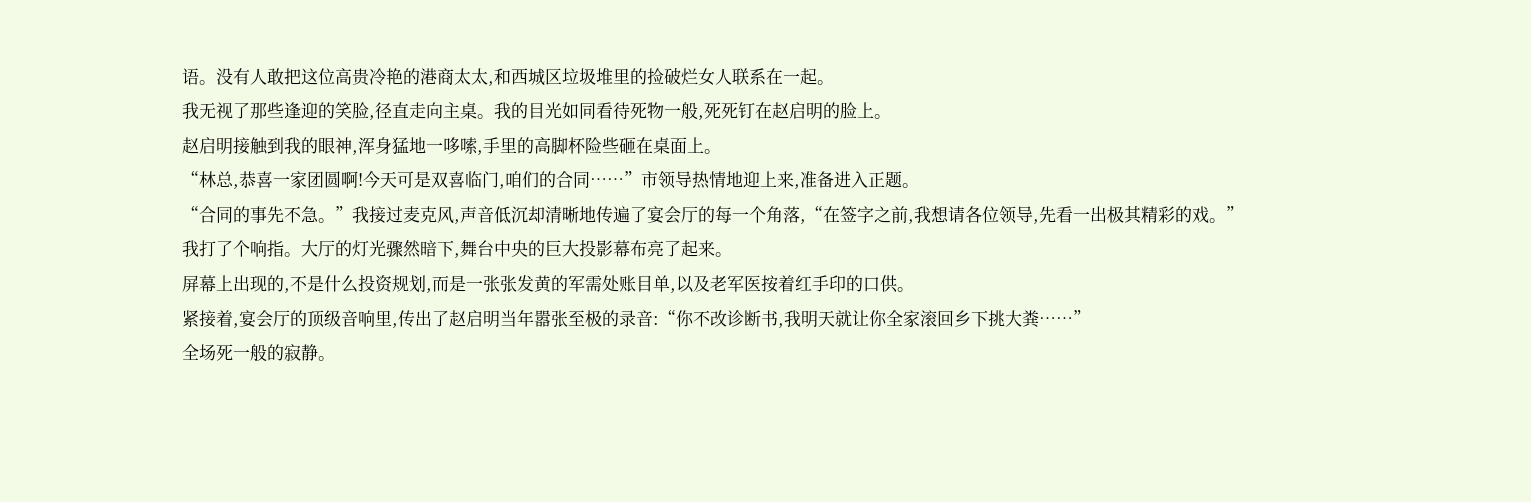语。没有人敢把这位高贵冷艳的港商太太,和西城区垃圾堆里的捡破烂女人联系在一起。
我无视了那些逢迎的笑脸,径直走向主桌。我的目光如同看待死物一般,死死钉在赵启明的脸上。
赵启明接触到我的眼神,浑身猛地一哆嗦,手里的高脚杯险些砸在桌面上。
“林总,恭喜一家团圆啊!今天可是双喜临门,咱们的合同……”市领导热情地迎上来,准备进入正题。
“合同的事先不急。”我接过麦克风,声音低沉却清晰地传遍了宴会厅的每一个角落,“在签字之前,我想请各位领导,先看一出极其精彩的戏。”
我打了个响指。大厅的灯光骤然暗下,舞台中央的巨大投影幕布亮了起来。
屏幕上出现的,不是什么投资规划,而是一张张发黄的军需处账目单,以及老军医按着红手印的口供。
紧接着,宴会厅的顶级音响里,传出了赵启明当年嚣张至极的录音:“你不改诊断书,我明天就让你全家滚回乡下挑大粪……”
全场死一般的寂静。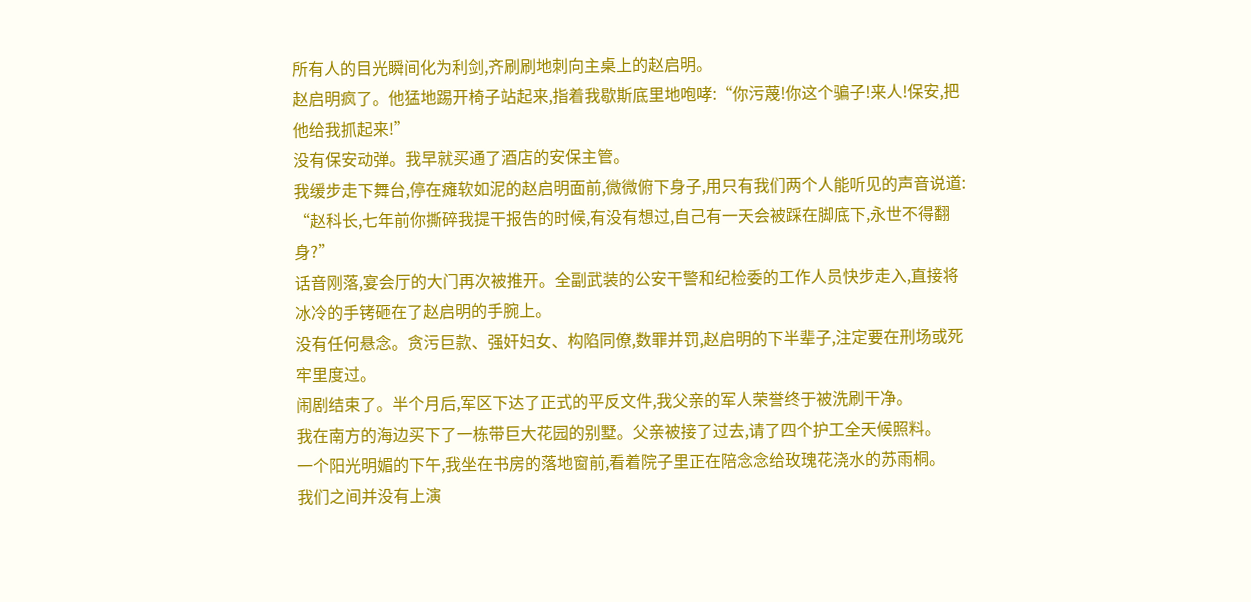所有人的目光瞬间化为利剑,齐刷刷地刺向主桌上的赵启明。
赵启明疯了。他猛地踢开椅子站起来,指着我歇斯底里地咆哮:“你污蔑!你这个骗子!来人!保安,把他给我抓起来!”
没有保安动弹。我早就买通了酒店的安保主管。
我缓步走下舞台,停在瘫软如泥的赵启明面前,微微俯下身子,用只有我们两个人能听见的声音说道:
“赵科长,七年前你撕碎我提干报告的时候,有没有想过,自己有一天会被踩在脚底下,永世不得翻身?”
话音刚落,宴会厅的大门再次被推开。全副武装的公安干警和纪检委的工作人员快步走入,直接将冰冷的手铐砸在了赵启明的手腕上。
没有任何悬念。贪污巨款、强奸妇女、构陷同僚,数罪并罚,赵启明的下半辈子,注定要在刑场或死牢里度过。
闹剧结束了。半个月后,军区下达了正式的平反文件,我父亲的军人荣誉终于被洗刷干净。
我在南方的海边买下了一栋带巨大花园的别墅。父亲被接了过去,请了四个护工全天候照料。
一个阳光明媚的下午,我坐在书房的落地窗前,看着院子里正在陪念念给玫瑰花浇水的苏雨桐。
我们之间并没有上演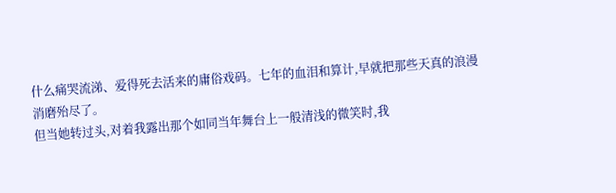什么痛哭流涕、爱得死去活来的庸俗戏码。七年的血泪和算计,早就把那些天真的浪漫消磨殆尽了。
但当她转过头,对着我露出那个如同当年舞台上一般清浅的微笑时,我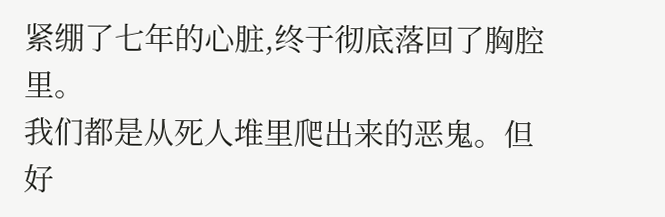紧绷了七年的心脏,终于彻底落回了胸腔里。
我们都是从死人堆里爬出来的恶鬼。但好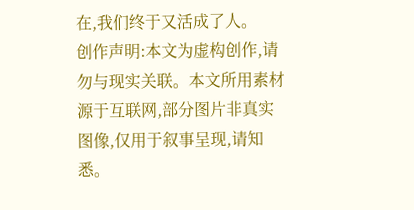在,我们终于又活成了人。
创作声明:本文为虚构创作,请勿与现实关联。本文所用素材源于互联网,部分图片非真实图像,仅用于叙事呈现,请知悉。